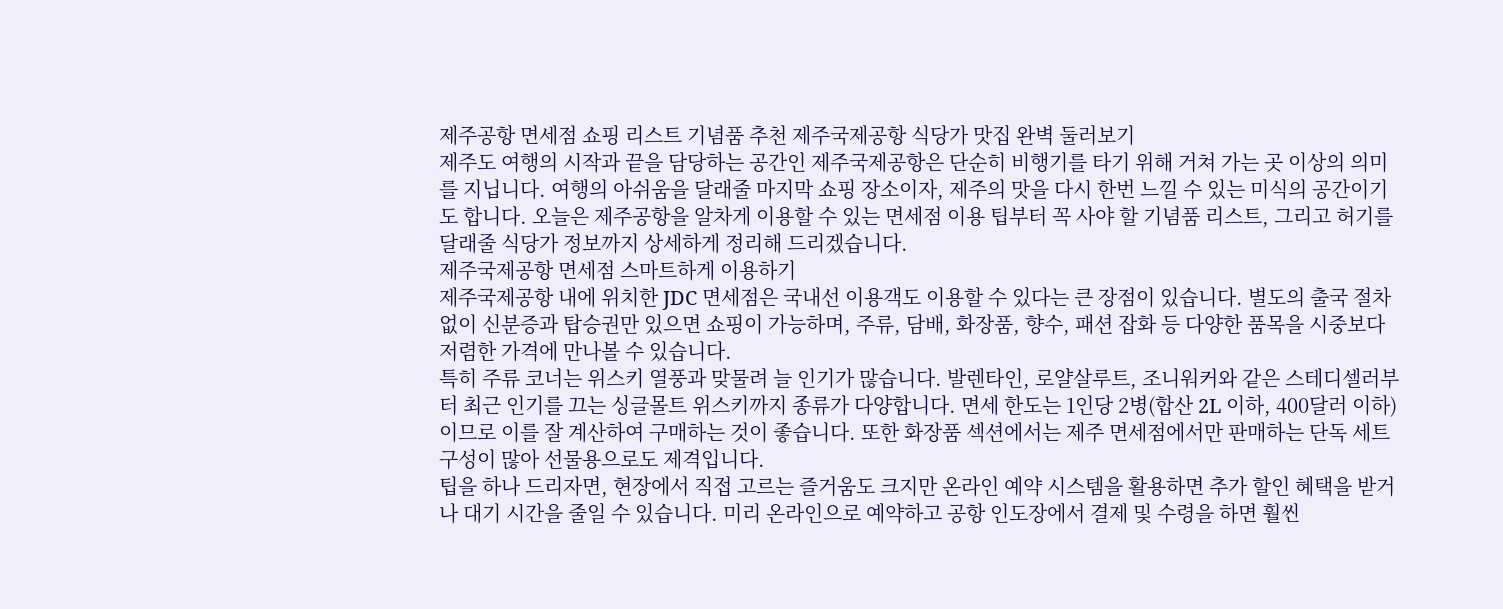제주공항 면세점 쇼핑 리스트 기념품 추천 제주국제공항 식당가 맛집 완벽 둘러보기
제주도 여행의 시작과 끝을 담당하는 공간인 제주국제공항은 단순히 비행기를 타기 위해 거쳐 가는 곳 이상의 의미를 지닙니다. 여행의 아쉬움을 달래줄 마지막 쇼핑 장소이자, 제주의 맛을 다시 한번 느낄 수 있는 미식의 공간이기도 합니다. 오늘은 제주공항을 알차게 이용할 수 있는 면세점 이용 팁부터 꼭 사야 할 기념품 리스트, 그리고 허기를 달래줄 식당가 정보까지 상세하게 정리해 드리겠습니다.
제주국제공항 면세점 스마트하게 이용하기
제주국제공항 내에 위치한 JDC 면세점은 국내선 이용객도 이용할 수 있다는 큰 장점이 있습니다. 별도의 출국 절차 없이 신분증과 탑승권만 있으면 쇼핑이 가능하며, 주류, 담배, 화장품, 향수, 패션 잡화 등 다양한 품목을 시중보다 저렴한 가격에 만나볼 수 있습니다.
특히 주류 코너는 위스키 열풍과 맞물려 늘 인기가 많습니다. 발렌타인, 로얄살루트, 조니워커와 같은 스테디셀러부터 최근 인기를 끄는 싱글몰트 위스키까지 종류가 다양합니다. 면세 한도는 1인당 2병(합산 2L 이하, 400달러 이하)이므로 이를 잘 계산하여 구매하는 것이 좋습니다. 또한 화장품 섹션에서는 제주 면세점에서만 판매하는 단독 세트 구성이 많아 선물용으로도 제격입니다.
팁을 하나 드리자면, 현장에서 직접 고르는 즐거움도 크지만 온라인 예약 시스템을 활용하면 추가 할인 혜택을 받거나 대기 시간을 줄일 수 있습니다. 미리 온라인으로 예약하고 공항 인도장에서 결제 및 수령을 하면 훨씬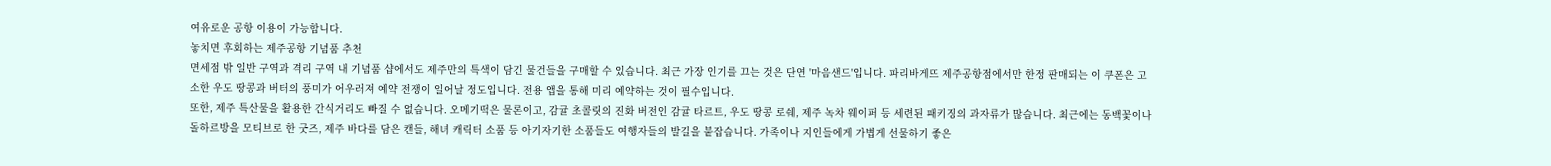여유로운 공항 이용이 가능합니다.
놓치면 후회하는 제주공항 기념품 추천
면세점 밖 일반 구역과 격리 구역 내 기념품 샵에서도 제주만의 특색이 담긴 물건들을 구매할 수 있습니다. 최근 가장 인기를 끄는 것은 단연 '마음샌드'입니다. 파리바게뜨 제주공항점에서만 한정 판매되는 이 쿠폰은 고소한 우도 땅콩과 버터의 풍미가 어우러져 예약 전쟁이 일어날 정도입니다. 전용 앱을 통해 미리 예약하는 것이 필수입니다.
또한, 제주 특산물을 활용한 간식거리도 빠질 수 없습니다. 오메기떡은 물론이고, 감귤 초콜릿의 진화 버전인 감귤 타르트, 우도 땅콩 로쉐, 제주 녹차 웨이퍼 등 세련된 패키징의 과자류가 많습니다. 최근에는 동백꽃이나 돌하르방을 모티브로 한 굿즈, 제주 바다를 담은 캔들, 해녀 캐릭터 소품 등 아기자기한 소품들도 여행자들의 발길을 붙잡습니다. 가족이나 지인들에게 가볍게 선물하기 좋은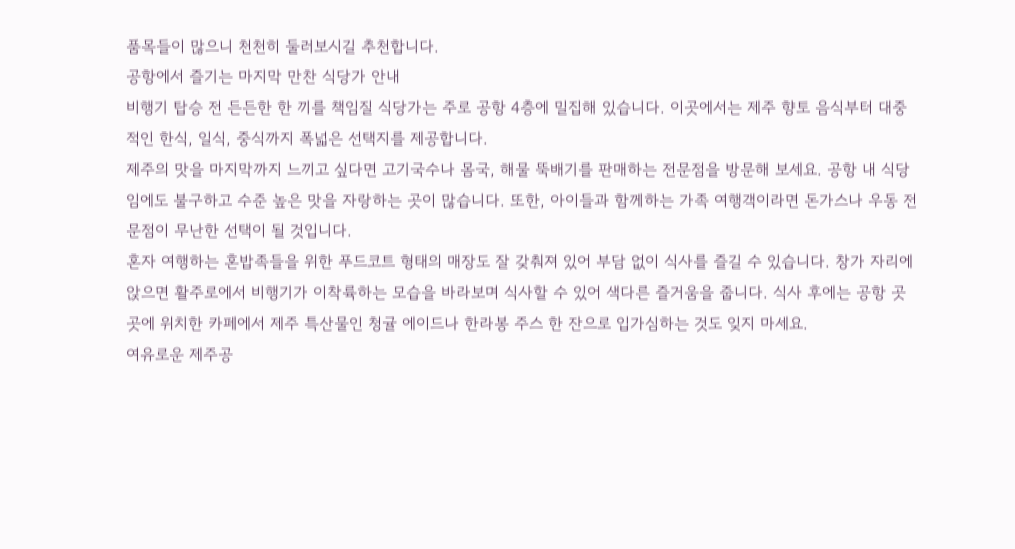품목들이 많으니 천천히 둘러보시길 추천합니다.
공항에서 즐기는 마지막 만찬 식당가 안내
비행기 탑승 전 든든한 한 끼를 책임질 식당가는 주로 공항 4층에 밀집해 있습니다. 이곳에서는 제주 향토 음식부터 대중적인 한식, 일식, 중식까지 폭넓은 선택지를 제공합니다.
제주의 맛을 마지막까지 느끼고 싶다면 고기국수나 몸국, 해물 뚝배기를 판매하는 전문점을 방문해 보세요. 공항 내 식당임에도 불구하고 수준 높은 맛을 자랑하는 곳이 많습니다. 또한, 아이들과 함께하는 가족 여행객이라면 돈가스나 우동 전문점이 무난한 선택이 될 것입니다.
혼자 여행하는 혼밥족들을 위한 푸드코트 형태의 매장도 잘 갖춰져 있어 부담 없이 식사를 즐길 수 있습니다. 창가 자리에 앉으면 활주로에서 비행기가 이착륙하는 모습을 바라보며 식사할 수 있어 색다른 즐거움을 줍니다. 식사 후에는 공항 곳곳에 위치한 카페에서 제주 특산물인 청귤 에이드나 한라봉 주스 한 잔으로 입가심하는 것도 잊지 마세요.
여유로운 제주공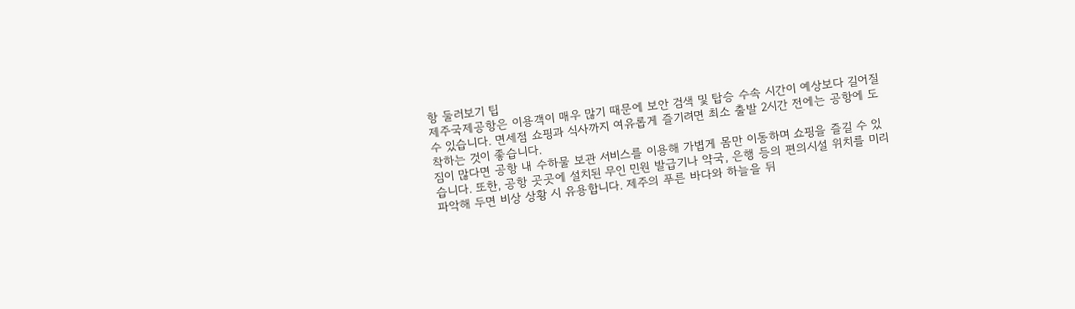항 둘러보기 팁
제주국제공항은 이용객이 매우 많기 때문에 보안 검색 및 탑승 수속 시간이 예상보다 길어질 수 있습니다. 면세점 쇼핑과 식사까지 여유롭게 즐기려면 최소 출발 2시간 전에는 공항에 도착하는 것이 좋습니다.
짐이 많다면 공항 내 수하물 보관 서비스를 이용해 가볍게 몸만 이동하며 쇼핑을 즐길 수 있습니다. 또한, 공항 곳곳에 설치된 무인 민원 발급기나 약국, 은행 등의 편의시설 위치를 미리 파악해 두면 비상 상황 시 유용합니다. 제주의 푸른 바다와 하늘을 뒤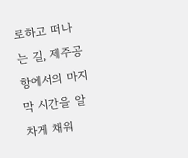로하고 떠나는 길, 제주공항에서의 마지막 시간을 알차게 채워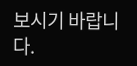보시기 바랍니다.